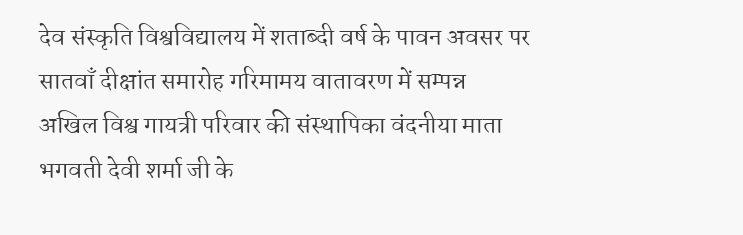देव संस्कृति विश्वविद्यालय में शताब्दी वर्ष के पावन अवसर पर सातवाँ दीक्षांत समारोह गरिमामय वातावरण में सम्पन्न
अखिल विश्व गायत्री परिवार की संस्थापिका वंदनीया माता भगवती देवी शर्मा जी के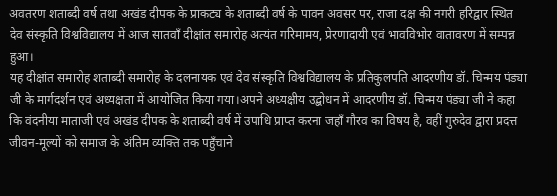अवतरण शताब्दी वर्ष तथा अखंड दीपक के प्राकट्य के शताब्दी वर्ष के पावन अवसर पर, राजा दक्ष की नगरी हरिद्वार स्थित देव संस्कृति विश्वविद्यालय में आज सातवाँ दीक्षांत समारोह अत्यंत गरिमामय, प्रेरणादायी एवं भावविभोर वातावरण में सम्पन्न हुआ।
यह दीक्षांत समारोह शताब्दी समारोह के दलनायक एवं देव संस्कृति विश्वविद्यालय के प्रतिकुलपति आदरणीय डॉ. चिन्मय पंड्या जी के मार्गदर्शन एवं अध्यक्षता में आयोजित किया गया।अपने अध्यक्षीय उद्बोधन में आदरणीय डॉ. चिन्मय पंड्या जी ने कहा कि वंदनीया माताजी एवं अखंड दीपक के शताब्दी वर्ष में उपाधि प्राप्त करना जहाँ गौरव का विषय है, वहीं गुरुदेव द्वारा प्रदत्त जीवन-मूल्यों को समाज के अंतिम व्यक्ति तक पहुँचाने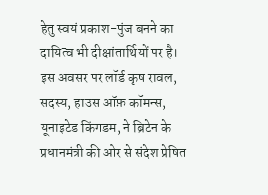हेतु स्वयं प्रकाश-पुंज बनने का दायित्व भी दीक्षांतार्थियों पर है।
इस अवसर पर लॉर्ड कृष रावल, सदस्य, हाउस ऑफ़ कॉमन्स, यूनाइटेड किंगडम, ने ब्रिटेन के प्रधानमंत्री की ओर से संदेश प्रेषित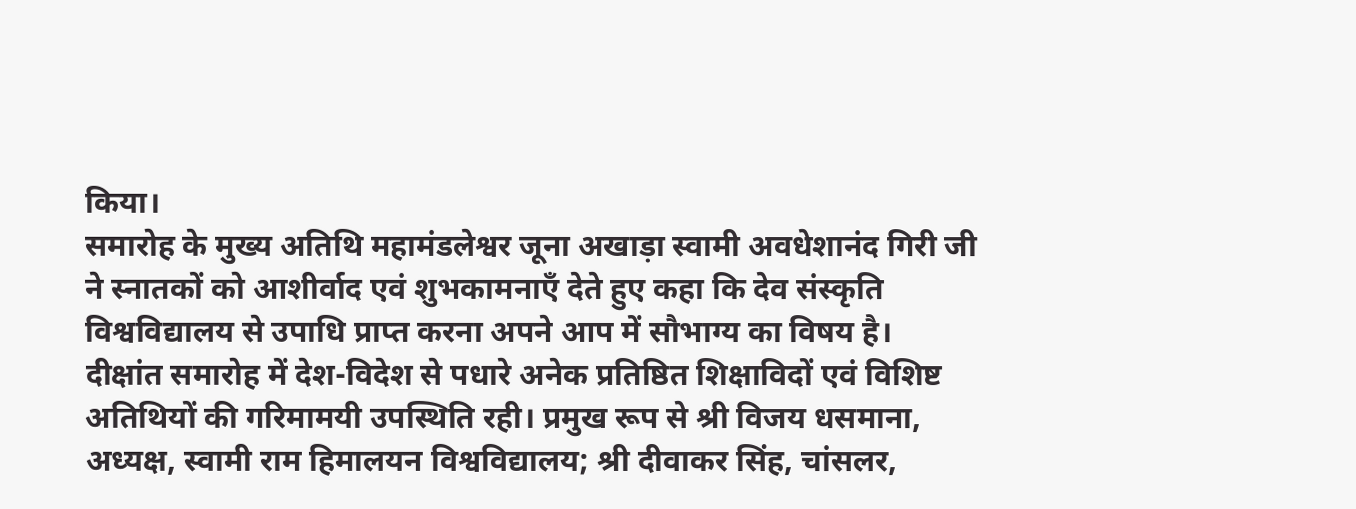किया।
समारोह के मुख्य अतिथि महामंडलेश्वर जूना अखाड़ा स्वामी अवधेशानंद गिरी जी ने स्नातकों को आशीर्वाद एवं शुभकामनाएँ देते हुए कहा कि देव संस्कृति विश्वविद्यालय से उपाधि प्राप्त करना अपने आप में सौभाग्य का विषय है।
दीक्षांत समारोह में देश-विदेश से पधारे अनेक प्रतिष्ठित शिक्षाविदों एवं विशिष्ट अतिथियों की गरिमामयी उपस्थिति रही। प्रमुख रूप से श्री विजय धसमाना, अध्यक्ष, स्वामी राम हिमालयन विश्वविद्यालय; श्री दीवाकर सिंह, चांसलर,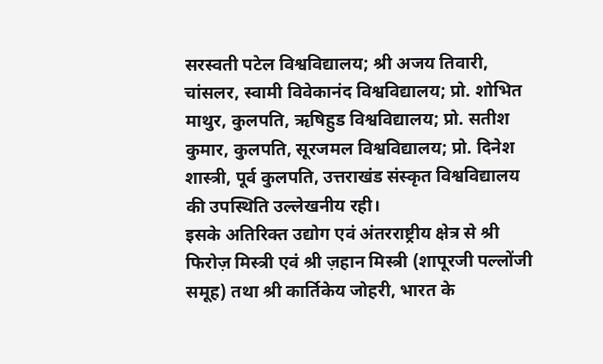सरस्वती पटेल विश्वविद्यालय; श्री अजय तिवारी, चांसलर, स्वामी विवेकानंद विश्वविद्यालय; प्रो. शोभित माथुर, कुलपति, ऋषिहुड विश्वविद्यालय; प्रो. सतीश कुमार, कुलपति, सूरजमल विश्वविद्यालय; प्रो. दिनेश शास्त्री, पूर्व कुलपति, उत्तराखंड संस्कृत विश्वविद्यालय की उपस्थिति उल्लेखनीय रही।
इसके अतिरिक्त उद्योग एवं अंतरराष्ट्रीय क्षेत्र से श्री फिरोज़ मिस्त्री एवं श्री ज़हान मिस्त्री (शापूरजी पल्लोंजी समूह) तथा श्री कार्तिकेय जोहरी, भारत के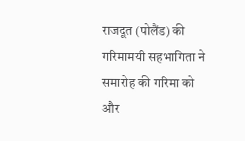राजदूत (पोलैंड) की गरिमामयी सहभागिता ने समारोह की गरिमा को और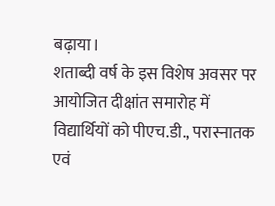बढ़ाया।
शताब्दी वर्ष के इस विशेष अवसर पर आयोजित दीक्षांत समारोह में विद्यार्थियों को पीएच.डी., परास्नातक एवं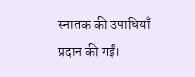स्नातक की उपाधियाँ प्रदान की गईं।